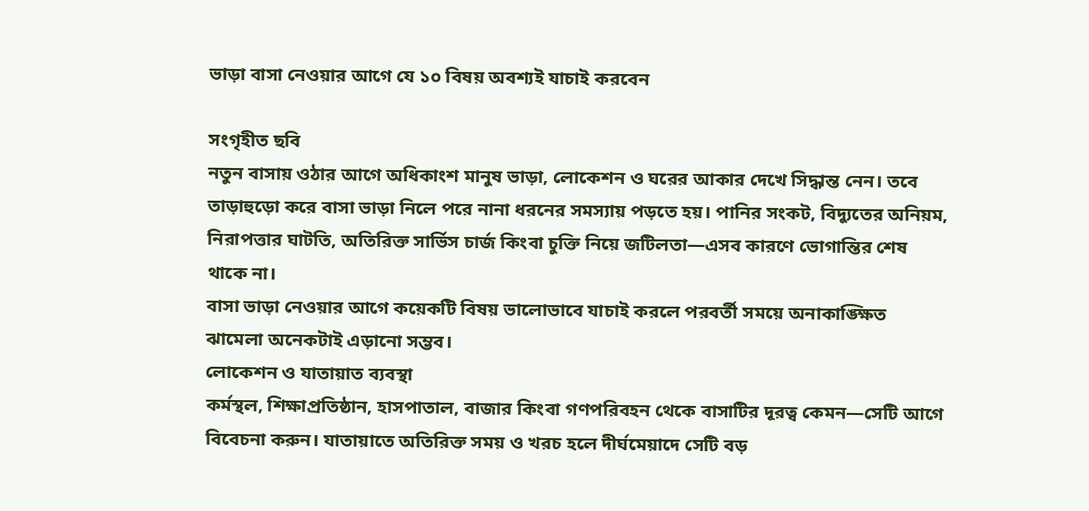ভাড়া বাসা নেওয়ার আগে যে ১০ বিষয় অবশ্যই যাচাই করবেন

সংগৃহীত ছবি
নতুন বাসায় ওঠার আগে অধিকাংশ মানুষ ভাড়া, লোকেশন ও ঘরের আকার দেখে সিদ্ধান্ত নেন। তবে তাড়াহুড়ো করে বাসা ভাড়া নিলে পরে নানা ধরনের সমস্যায় পড়তে হয়। পানির সংকট, বিদ্যুতের অনিয়ম, নিরাপত্তার ঘাটতি, অতিরিক্ত সার্ভিস চার্জ কিংবা চুক্তি নিয়ে জটিলতা—এসব কারণে ভোগান্তির শেষ থাকে না।
বাসা ভাড়া নেওয়ার আগে কয়েকটি বিষয় ভালোভাবে যাচাই করলে পরবর্তী সময়ে অনাকাঙ্ক্ষিত ঝামেলা অনেকটাই এড়ানো সম্ভব।
লোকেশন ও যাতায়াত ব্যবস্থা
কর্মস্থল, শিক্ষাপ্রতিষ্ঠান, হাসপাতাল, বাজার কিংবা গণপরিবহন থেকে বাসাটির দূরত্ব কেমন—সেটি আগে বিবেচনা করুন। যাতায়াতে অতিরিক্ত সময় ও খরচ হলে দীর্ঘমেয়াদে সেটি বড়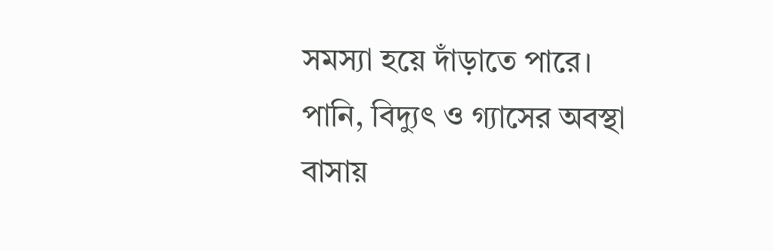সমস্যা হয়ে দাঁড়াতে পারে।
পানি, বিদ্যুৎ ও গ্যাসের অবস্থা
বাসায়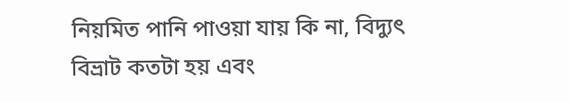নিয়মিত পানি পাওয়া যায় কি না, বিদ্যুৎ বিভ্রাট কতটা হয় এবং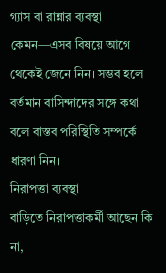গ্যাস বা রান্নার ব্যবস্থা কেমন—এসব বিষয়ে আগে থেকেই জেনে নিন। সম্ভব হলে বর্তমান বাসিন্দাদের সঙ্গে কথা বলে বাস্তব পরিস্থিতি সম্পর্কে ধারণা নিন।
নিরাপত্তা ব্যবস্থা
বাড়িতে নিরাপত্তাকর্মী আছেন কি না,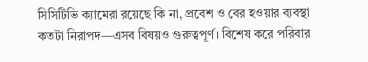সিসিটিভি ক্যামেরা রয়েছে কি না, প্রবেশ ও বের হওয়ার ব্যবস্থা কতটা নিরাপদ—এসব বিষয়ও গুরুত্বপূর্ণ। বিশেষ করে পরিবার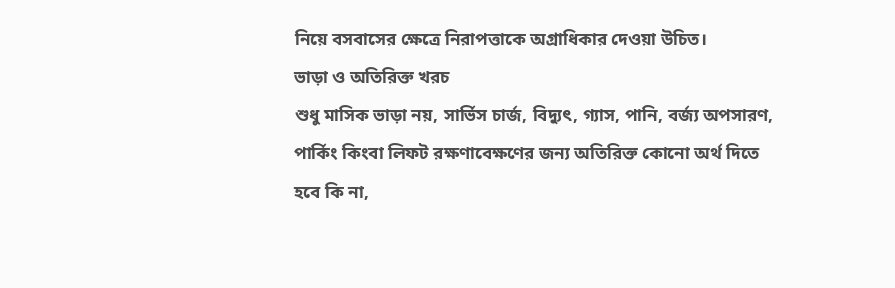নিয়ে বসবাসের ক্ষেত্রে নিরাপত্তাকে অগ্রাধিকার দেওয়া উচিত।
ভাড়া ও অতিরিক্ত খরচ
শুধু মাসিক ভাড়া নয়, সার্ভিস চার্জ, বিদ্যুৎ, গ্যাস, পানি, বর্জ্য অপসারণ, পার্কিং কিংবা লিফট রক্ষণাবেক্ষণের জন্য অতিরিক্ত কোনো অর্থ দিতে হবে কি না,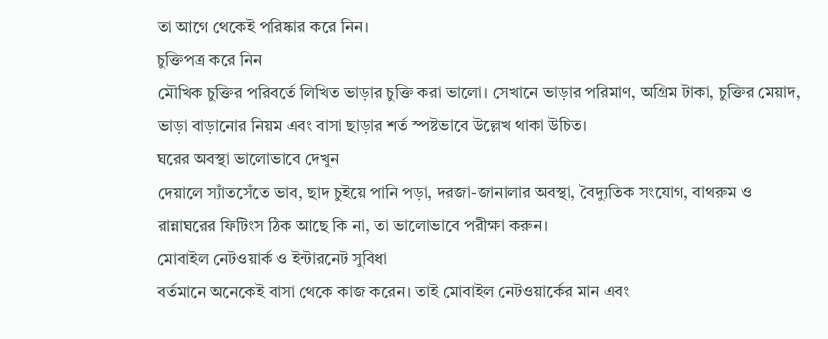তা আগে থেকেই পরিষ্কার করে নিন।
চুক্তিপত্র করে নিন
মৌখিক চুক্তির পরিবর্তে লিখিত ভাড়ার চুক্তি করা ভালো। সেখানে ভাড়ার পরিমাণ, অগ্রিম টাকা, চুক্তির মেয়াদ, ভাড়া বাড়ানোর নিয়ম এবং বাসা ছাড়ার শর্ত স্পষ্টভাবে উল্লেখ থাকা উচিত।
ঘরের অবস্থা ভালোভাবে দেখুন
দেয়ালে স্যাঁতসেঁতে ভাব, ছাদ চুইয়ে পানি পড়া, দরজা-জানালার অবস্থা, বৈদ্যুতিক সংযোগ, বাথরুম ও রান্নাঘরের ফিটিংস ঠিক আছে কি না, তা ভালোভাবে পরীক্ষা করুন।
মোবাইল নেটওয়ার্ক ও ইন্টারনেট সুবিধা
বর্তমানে অনেকেই বাসা থেকে কাজ করেন। তাই মোবাইল নেটওয়ার্কের মান এবং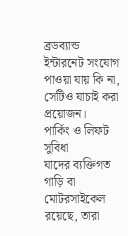ব্রডব্যান্ড ইন্টারনেট সংযোগ পাওয়া যায় কি না, সেটিও যাচাই করা প্রয়োজন।
পার্কিং ও লিফট সুবিধা
যাদের ব্যক্তিগত গাড়ি বা মোটরসাইকেল রয়েছে, তারা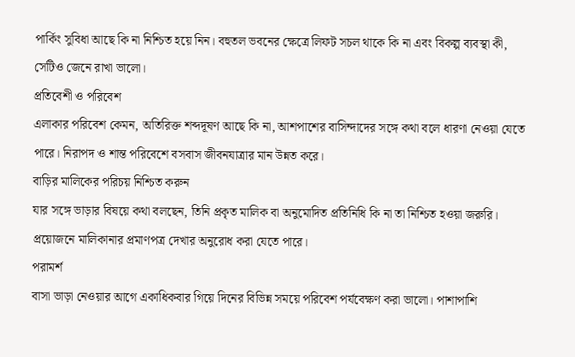পার্কিং সুবিধা আছে কি না নিশ্চিত হয়ে নিন। বহুতল ভবনের ক্ষেত্রে লিফট সচল থাকে কি না এবং বিকল্প ব্যবস্থা কী, সেটিও জেনে রাখা ভালো।
প্রতিবেশী ও পরিবেশ
এলাকার পরিবেশ কেমন, অতিরিক্ত শব্দদূষণ আছে কি না, আশপাশের বাসিন্দাদের সঙ্গে কথা বলে ধারণা নেওয়া যেতে পারে। নিরাপদ ও শান্ত পরিবেশে বসবাস জীবনযাত্রার মান উন্নত করে।
বাড়ির মালিকের পরিচয় নিশ্চিত করুন
যার সঙ্গে ভাড়ার বিষয়ে কথা বলছেন, তিনি প্রকৃত মালিক বা অনুমোদিত প্রতিনিধি কি না তা নিশ্চিত হওয়া জরুরি। প্রয়োজনে মালিকানার প্রমাণপত্র দেখার অনুরোধ করা যেতে পারে।
পরামর্শ
বাসা ভাড়া নেওয়ার আগে একাধিকবার গিয়ে দিনের বিভিন্ন সময়ে পরিবেশ পর্যবেক্ষণ করা ভালো। পাশাপাশি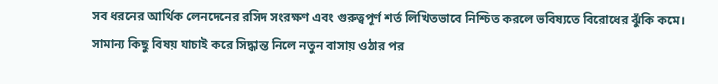সব ধরনের আর্থিক লেনদেনের রসিদ সংরক্ষণ এবং গুরুত্বপূর্ণ শর্ত লিখিতভাবে নিশ্চিত করলে ভবিষ্যতে বিরোধের ঝুঁকি কমে।
সামান্য কিছু বিষয় যাচাই করে সিদ্ধান্ত নিলে নতুন বাসায় ওঠার পর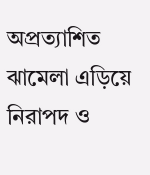অপ্রত্যাশিত ঝামেলা এড়িয়ে নিরাপদ ও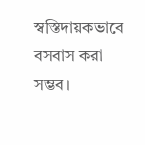স্বস্তিদায়কভাবে বসবাস করা সম্ভব।